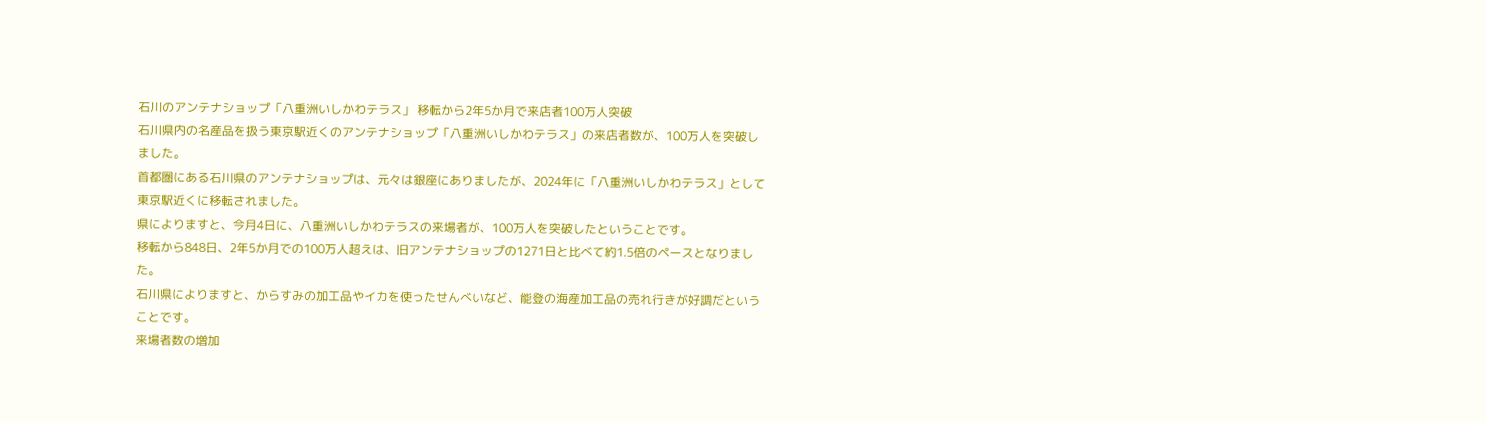石川のアンテナショップ「八重洲いしかわテラス」 移転から2年5か月で来店者100万人突破
石川県内の名産品を扱う東京駅近くのアンテナショップ「八重洲いしかわテラス」の来店者数が、100万人を突破しました。
首都圏にある石川県のアンテナショップは、元々は銀座にありましたが、2024年に「八重洲いしかわテラス」として東京駅近くに移転されました。
県によりますと、今月4日に、八重洲いしかわテラスの来場者が、100万人を突破したということです。
移転から848日、2年5か月での100万人超えは、旧アンテナショップの1271日と比べて約1.5倍のペースとなりました。
石川県によりますと、からすみの加工品やイカを使ったせんべいなど、能登の海産加工品の売れ行きが好調だということです。
来場者数の増加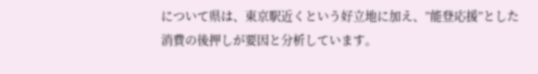について県は、東京駅近くという好立地に加え、”能登応援”とした消費の後押しが要因と分析しています。